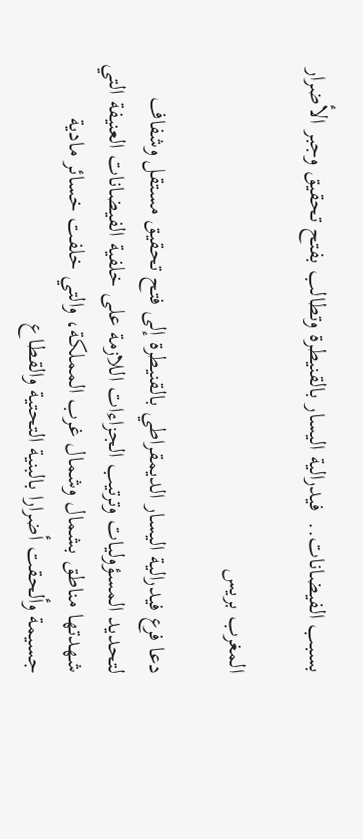بسبب الفيضانات..  فيدرالية اليسار بالقنيطرة وتطالب بفتح تحقيق وجبر الأضرار

المغرب بريس

دعا فرع فيدرالية اليسار الديمقراطي بالقنيطرة إلى فتح تحقيق مستقل وشفاف لتحديد المسؤوليات وترتيب الجزاءات اللازمة على خلفية الفيضانات العنيفة التي شهدتها مناطق بشمال وشمال غرب المملكة، والتي خلفت خسائر مادية جسيمة وألحقت أضرارا بالبنية التحتية والقطاع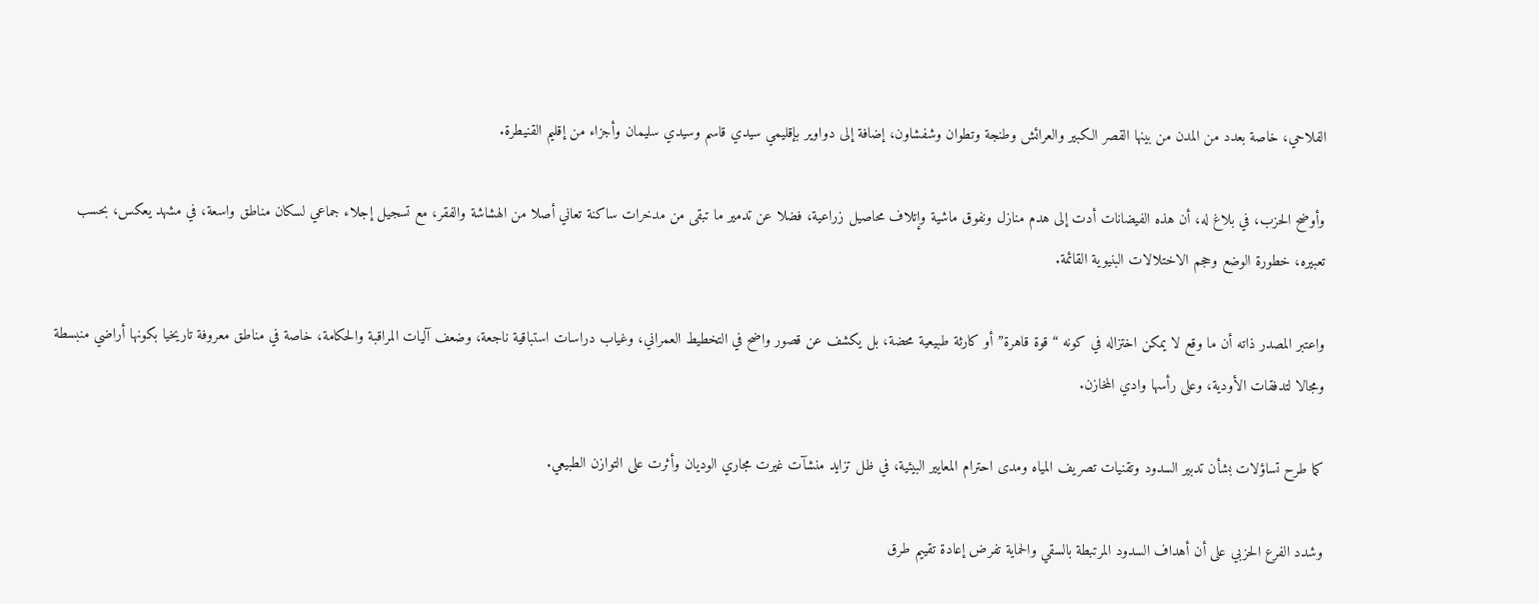الفلاحي، خاصة بعدد من المدن من بينها القصر الكبير والعرائش وطنجة وتطوان وشفشاون، إضافة إلى دواوير بإقليمي سيدي قاسم وسيدي سليمان وأجزاء من إقليم القنيطرة.

وأوضح الحزب، في بلاغ له، أن هذه الفيضانات أدت إلى هدم منازل ونفوق ماشية وإتلاف محاصيل زراعية، فضلا عن تدمير ما تبقى من مدخرات ساكنة تعاني أصلا من الهشاشة والفقر، مع تسجيل إجلاء جماعي لسكان مناطق واسعة، في مشهد يعكس، بحسب تعبيره، خطورة الوضع وحجم الاختلالات البنيوية القائمة.

واعتبر المصدر ذاته أن ما وقع لا يمكن اختزاله في كونه “قوة قاهرة” أو كارثة طبيعية محضة، بل يكشف عن قصور واضح في التخطيط العمراني، وغياب دراسات استباقية ناجعة، وضعف آليات المراقبة والحكامة، خاصة في مناطق معروفة تاريخيا بكونها أراضي منبسطة ومجالا لتدفقات الأودية، وعلى رأسها وادي المخازن.

كما طرح تساؤلات بشأن تدبير السدود وتقنيات تصريف المياه ومدى احترام المعايير البيئية، في ظل تزايد منشآت غيرت مجاري الوديان وأثرت على التوازن الطبيعي.

وشدد الفرع الحزبي على أن أهداف السدود المرتبطة بالسقي والحماية تفرض إعادة تقييم طرق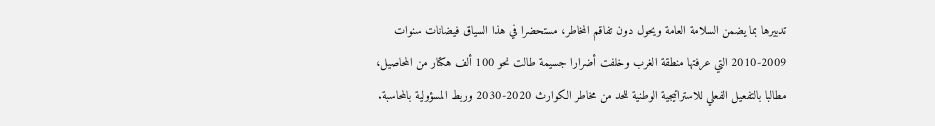تدبيرها بما يضمن السلامة العامة ويحول دون تفاقم المخاطر، مستحضرا في هذا السياق فيضانات سنوات 2009-2010 التي عرفتها منطقة الغرب وخلفت أضرارا جسيمة طالت نحو 100 ألف هكتار من المحاصيل، مطالبا بالتفعيل الفعلي للاستراتيجية الوطنية للحد من مخاطر الكوارث 2020-2030 وربط المسؤولية بالمحاسبة.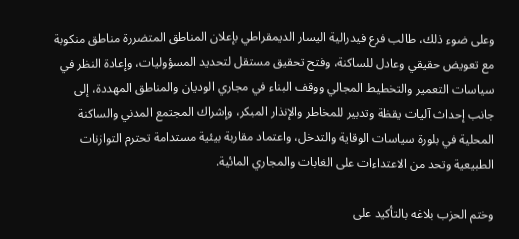وعلى ضوء ذلك، طالب فرع فيدرالية اليسار الديمقراطي بإعلان المناطق المتضررة مناطق منكوبة مع تعويض حقيقي وعادل للساكنة، وفتح تحقيق مستقل لتحديد المسؤوليات، وإعادة النظر في سياسات التعمير والتخطيط المجالي ووقف البناء في مجاري الوديان والمناطق المهددة، إلى جانب إحداث آليات يقظة وتدبير للمخاطر والإنذار المبكر، وإشراك المجتمع المدني والساكنة المحلية في بلورة سياسات الوقاية والتدخل، واعتماد مقاربة بيئية مستدامة تحترم التوازنات الطبيعية وتحد من الاعتداءات على الغابات والمجاري المائية.

وختم الحزب بلاغه بالتأكيد على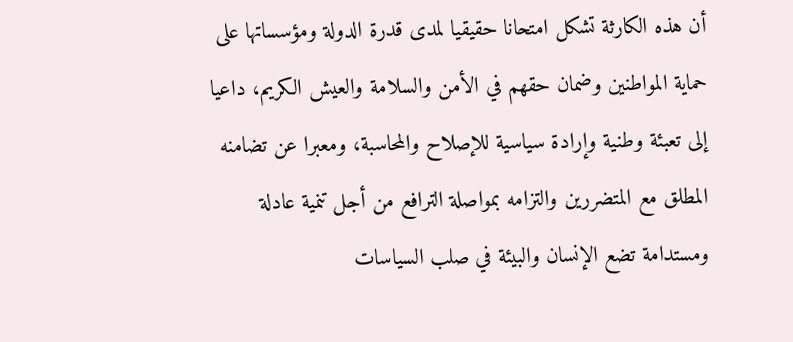أن هذه الكارثة تشكل امتحانا حقيقيا لمدى قدرة الدولة ومؤسساتها على حماية المواطنين وضمان حقهم في الأمن والسلامة والعيش الكريم، داعيا إلى تعبئة وطنية وإرادة سياسية للإصلاح والمحاسبة، ومعبرا عن تضامنه المطلق مع المتضررين والتزامه بمواصلة الترافع من أجل تنمية عادلة ومستدامة تضع الإنسان والبيئة في صلب السياسات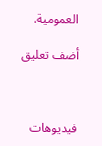العمومية.

أضف تعليق



فيديوهات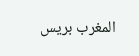المغرب بريس